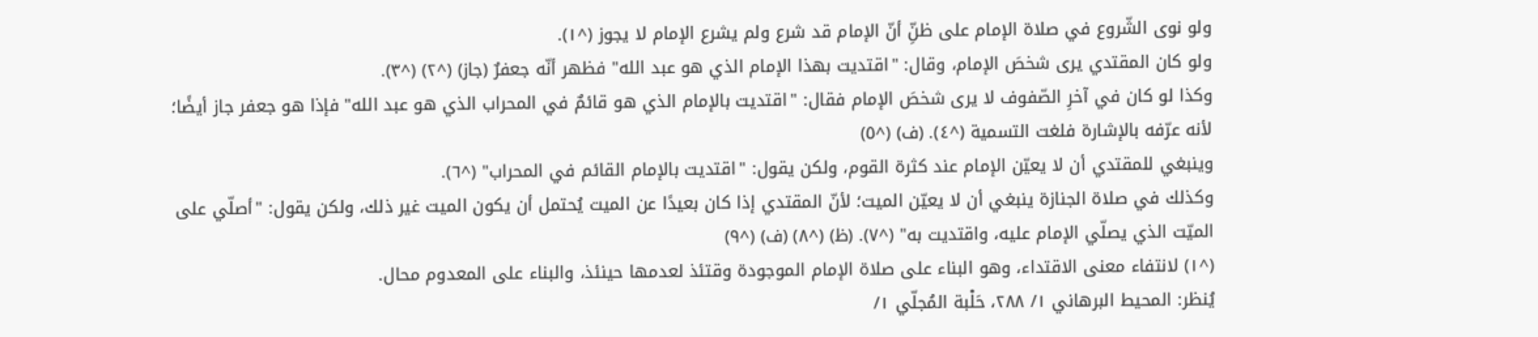ولو نوى الشّروع في صلاة الإمام على ظنِّ أنّ الإمام قد شرع ولم يشرع الإمام لا يجوز (^١).
ولو كان المقتدي يرى شخصَ الإمام، وقال: "اقتديت بهذا الإمام الذي هو عبد الله" فظهر أنّه جعفرٌ (جاز) (^٢) (^٣).
وكذا لو كان في آخرِ الصّفوف لا يرى شخصَ الإمام فقال: "اقتديت بالإمام الذي هو قائمٌ في المحراب الذي هو عبد الله" فإذا هو جعفر جاز أيضًا؛ لأنه عرّفه بالإشارة فلغت التسمية (^٤). (ف) (^٥)
وينبغي للمقتدي أن لا يعيّن الإمام عند كثرة القوم، ولكن يقول: "اقتديت بالإمام القائم في المحراب" (^٦).
وكذلك في صلاة الجنازة ينبغي أن لا يعيّن الميت؛ لأنّ المقتدي إذا كان بعيدًا عن الميت يُحتمل أن يكون الميت غير ذلك، ولكن يقول: "أصلّي على الميّت الذي يصلّي الإمام عليه، واقتديت به" (^٧). (ظ) (^٨) (ف) (^٩)
(^١) لانتفاء معنى الاقتداء، وهو البناء على صلاة الإمام الموجودة وقتئذ لعدمها حينئذ، والبناء على المعدوم محال.
يُنظر: المحيط البرهاني ١/ ٢٨٨، حَلْبة المُجلّي ١/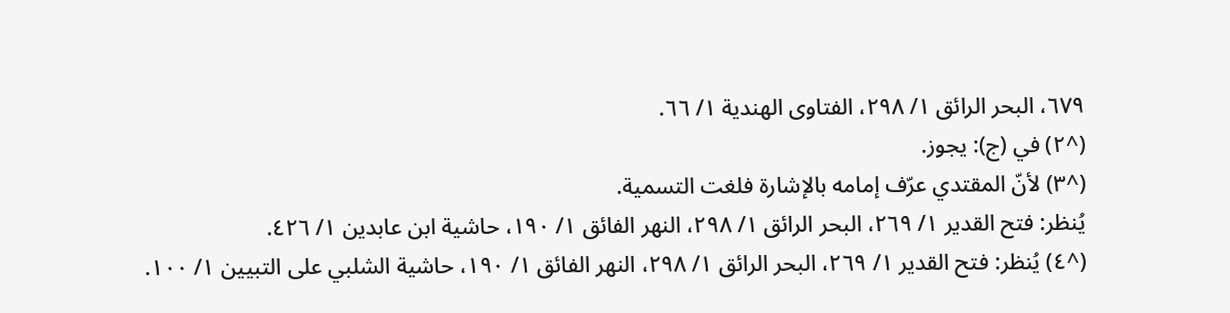٦٧٩، البحر الرائق ١/ ٢٩٨، الفتاوى الهندية ١/ ٦٦.
(^٢) في (ج): يجوز.
(^٣) لأنّ المقتدي عرّف إمامه بالإشارة فلغت التسمية.
يُنظر: فتح القدير ١/ ٢٦٩، البحر الرائق ١/ ٢٩٨، النهر الفائق ١/ ١٩٠، حاشية ابن عابدين ١/ ٤٢٦.
(^٤) يُنظر: فتح القدير ١/ ٢٦٩، البحر الرائق ١/ ٢٩٨، النهر الفائق ١/ ١٩٠، حاشية الشلبي على التبيين ١/ ١٠٠.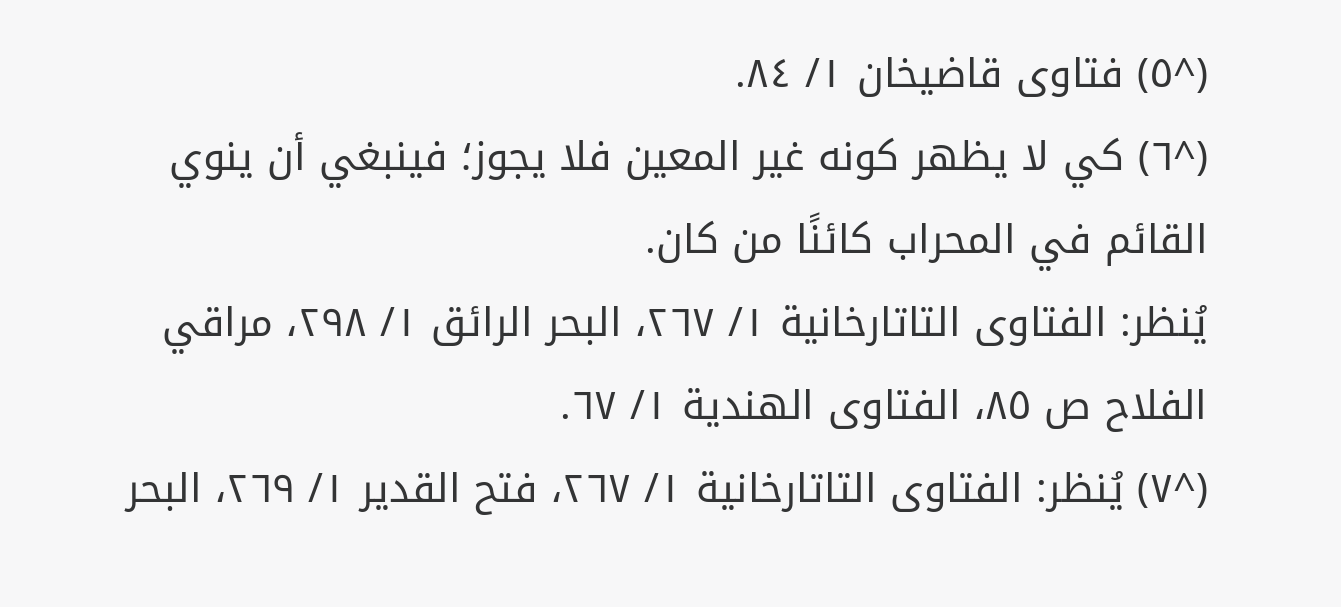(^٥) فتاوى قاضيخان ١/ ٨٤.
(^٦) كي لا يظهر كونه غير المعين فلا يجوز؛ فينبغي أن ينوي القائم في المحراب كائنًا من كان.
يُنظر: الفتاوى التاتارخانية ١/ ٢٦٧، البحر الرائق ١/ ٢٩٨، مراقي الفلاح ص ٨٥، الفتاوى الهندية ١/ ٦٧.
(^٧) يُنظر: الفتاوى التاتارخانية ١/ ٢٦٧، فتح القدير ١/ ٢٦٩، البحر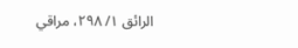الرائق ١/ ٢٩٨، مراقي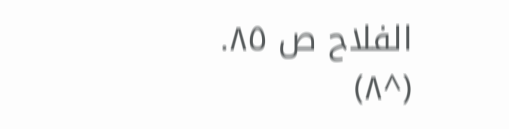الفلاح ص ٨٥.
(^٨)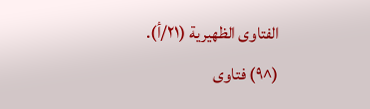الفتاوى الظهيرية (٢١/أ).
(^٩) فتاوى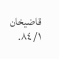قاضيخان ١/ ٨٤.